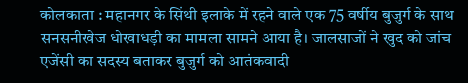कोलकाता : महानगर के सिंथी इलाके में रहने वाले एक 75 वर्षीय बुजुर्ग के साथ सनसनीखेज धोखाधड़ी का मामला सामने आया है। जालसाजों ने खुद को जांच एजेंसी का सदस्य बताकर बुजुर्ग को आतंकवादी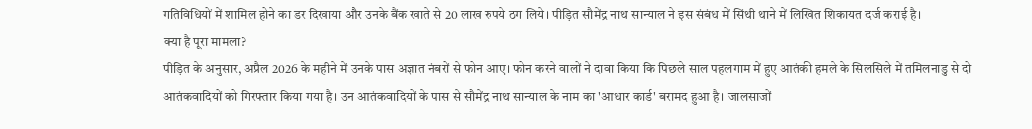गतिविधियों में शामिल होने का डर दिखाया और उनके बैंक खाते से 20 लाख रुपये ठग लिये। पीड़ित सौमेंद्र नाथ सान्याल ने इस संबंध में सिंथी थाने में लिखित शिकायत दर्ज कराई है।
क्या है पूरा मामला?
पीड़ित के अनुसार, अप्रैल 2026 के महीने में उनके पास अज्ञात नंबरों से फोन आए। फोन करने वालों ने दावा किया कि पिछले साल पहलगाम में हुए आतंकी हमले के सिलसिले में तमिलनाडु से दो आतंकवादियों को गिरफ्तार किया गया है। उन आतंकवादियों के पास से सौमेंद्र नाथ सान्याल के नाम का 'आधार कार्ड' बरामद हुआ है। जालसाजों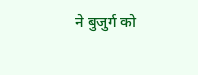ने बुजुर्ग को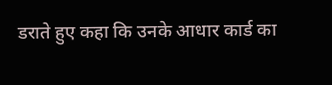डराते हुए कहा कि उनके आधार कार्ड का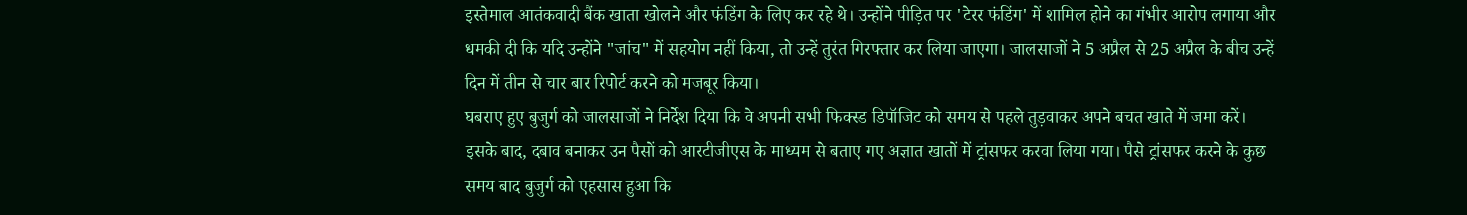इस्तेमाल आतंकवादी बैंक खाता खोलने और फंडिंग के लिए कर रहे थे। उन्होंने पीड़ित पर 'टेरर फंडिंग' में शामिल होने का गंभीर आरोप लगाया और धमकी दी कि यदि उन्होंने "जांच" में सहयोग नहीं किया, तो उन्हें तुरंत गिरफ्तार कर लिया जाएगा। जालसाजों ने 5 अप्रैल से 25 अप्रैल के बीच उन्हें दिन में तीन से चार बार रिपोर्ट करने को मजबूर किया।
घबराए हुए बुजुर्ग को जालसाजों ने निर्देश दिया कि वे अपनी सभी फिक्स्ड डिपॉजिट को समय से पहले तुड़वाकर अपने बचत खाते में जमा करें। इसके बाद, दबाव बनाकर उन पैसों को आरटीजीएस के माध्यम से बताए गए अज्ञात खातों में ट्रांसफर करवा लिया गया। पैसे ट्रांसफर करने के कुछ समय बाद बुजुर्ग को एहसास हुआ कि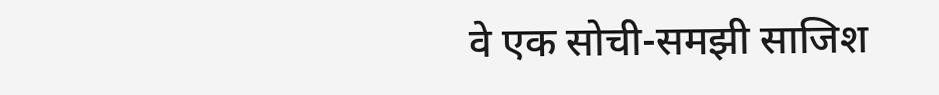वे एक सोची-समझी साजिश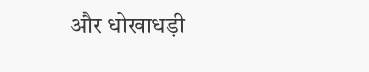और धोखाधड़ी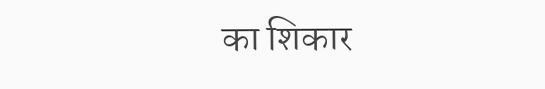का शिकार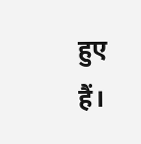हुए हैं।